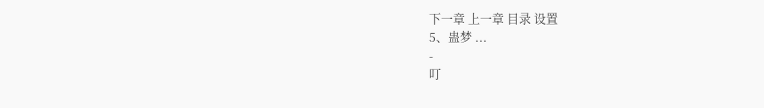下一章 上一章 目录 设置
5、蛊梦 ...
-
叮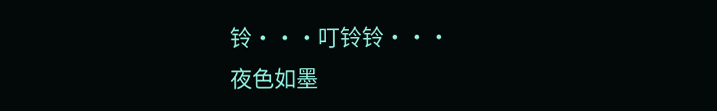铃···叮铃铃···
夜色如墨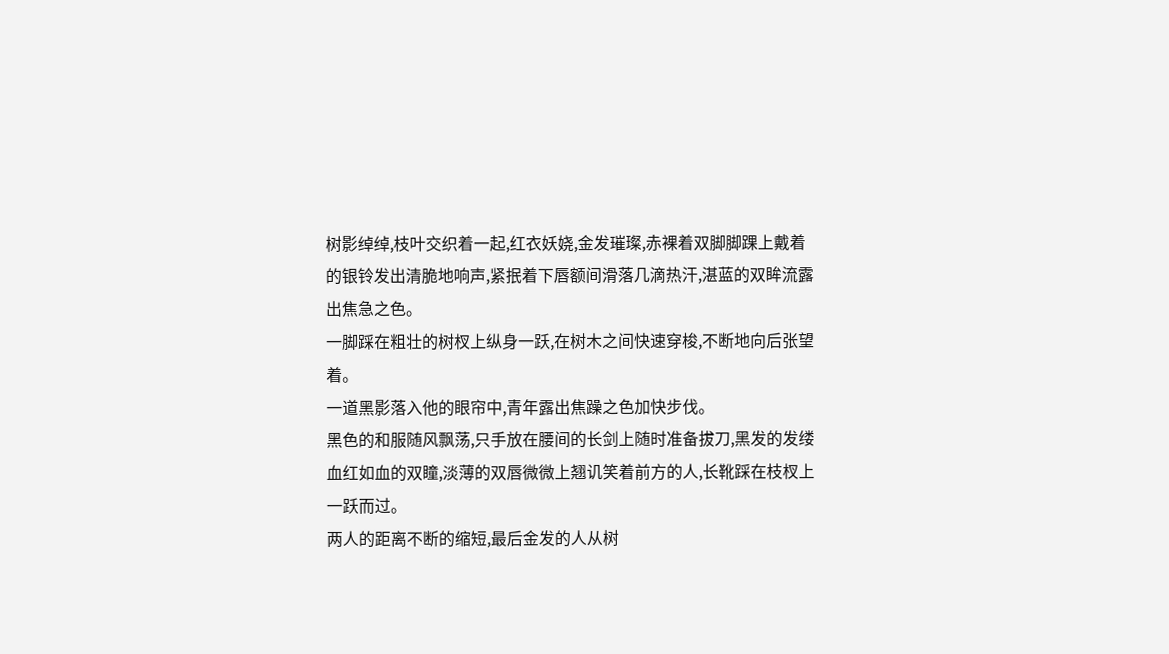树影绰绰,枝叶交织着一起,红衣妖娆,金发璀璨,赤裸着双脚脚踝上戴着的银铃发出清脆地响声,紧抿着下唇额间滑落几滴热汗,湛蓝的双眸流露出焦急之色。
一脚踩在粗壮的树杈上纵身一跃,在树木之间快速穿梭,不断地向后张望着。
一道黑影落入他的眼帘中,青年露出焦躁之色加快步伐。
黑色的和服随风飘荡,只手放在腰间的长剑上随时准备拔刀,黑发的发缕血红如血的双瞳,淡薄的双唇微微上翘讥笑着前方的人,长靴踩在枝杈上一跃而过。
两人的距离不断的缩短,最后金发的人从树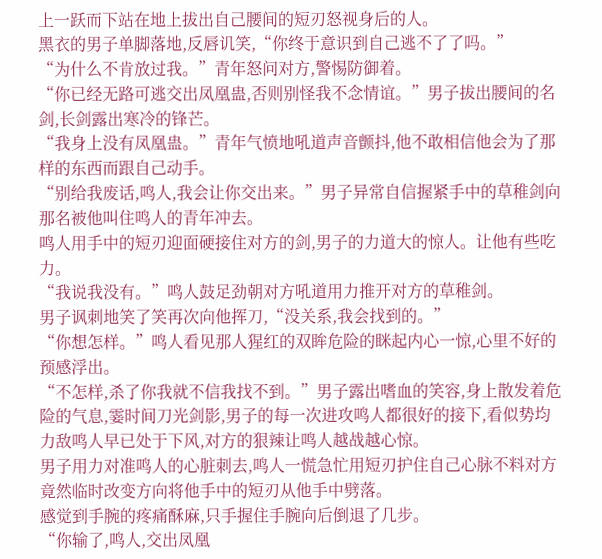上一跃而下站在地上拔出自己腰间的短刃怒视身后的人。
黑衣的男子单脚落地,反唇讥笑,“你终于意识到自己逃不了了吗。”
“为什么不肯放过我。”青年怒问对方,警惕防御着。
“你已经无路可逃交出凤凰蛊,否则别怪我不念情谊。”男子拔出腰间的名剑,长剑露出寒冷的锋芒。
“我身上没有凤凰蛊。”青年气愤地吼道声音颤抖,他不敢相信他会为了那样的东西而跟自己动手。
“别给我废话,鸣人,我会让你交出来。”男子异常自信握紧手中的草稚剑向那名被他叫住鸣人的青年冲去。
鸣人用手中的短刃迎面硬接住对方的剑,男子的力道大的惊人。让他有些吃力。
“我说我没有。”鸣人鼓足劲朝对方吼道用力推开对方的草稚剑。
男子讽刺地笑了笑再次向他挥刀,“没关系,我会找到的。”
“你想怎样。”鸣人看见那人猩红的双眸危险的眯起内心一惊,心里不好的预感浮出。
“不怎样,杀了你我就不信我找不到。”男子露出嗜血的笑容,身上散发着危险的气息,霎时间刀光剑影,男子的每一次进攻鸣人都很好的接下,看似势均力敌鸣人早已处于下风,对方的狠辣让鸣人越战越心惊。
男子用力对准鸣人的心脏刺去,鸣人一慌急忙用短刃护住自己心脉不料对方竟然临时改变方向将他手中的短刃从他手中劈落。
感觉到手腕的疼痛酥麻,只手握住手腕向后倒退了几步。
“你输了,鸣人,交出凤凰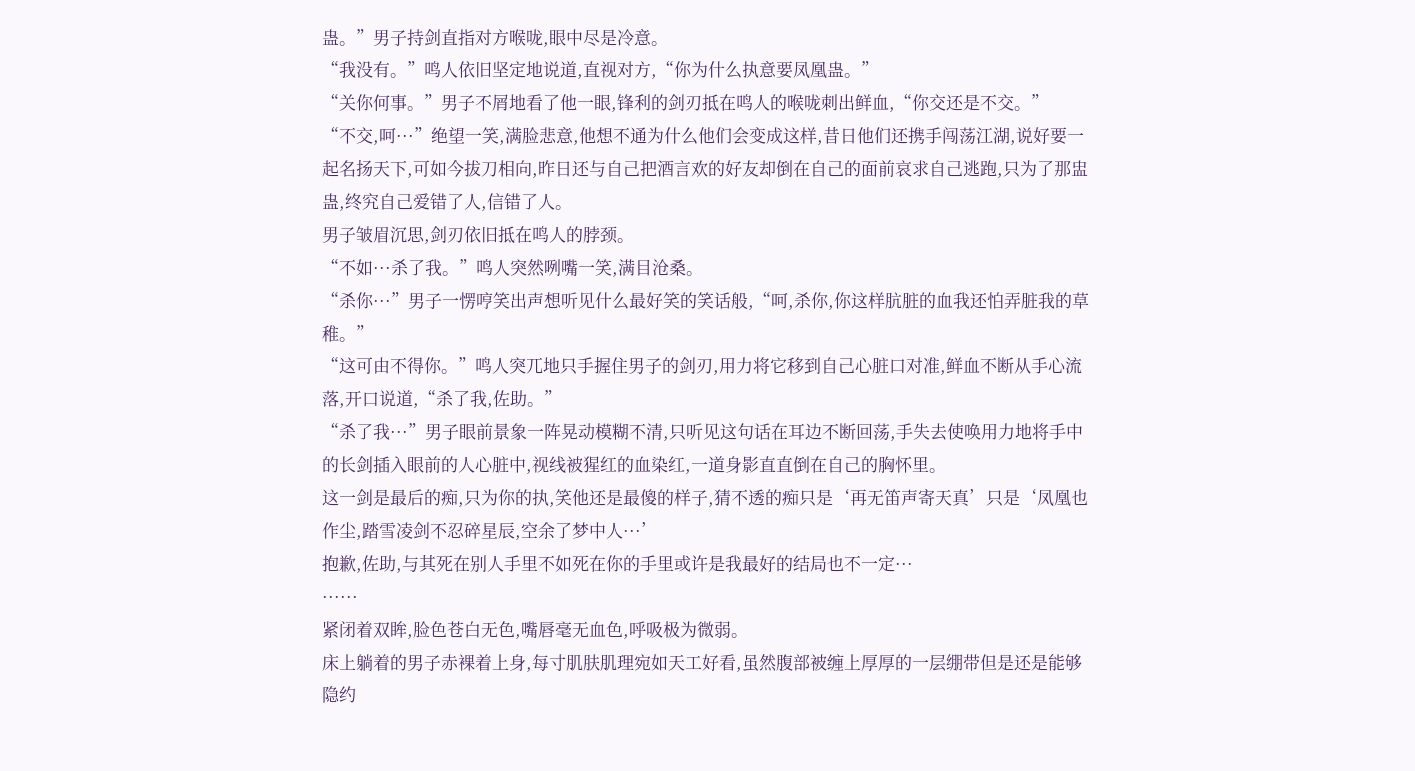蛊。”男子持剑直指对方喉咙,眼中尽是冷意。
“我没有。”鸣人依旧坚定地说道,直视对方,“你为什么执意要凤凰蛊。”
“关你何事。”男子不屑地看了他一眼,锋利的剑刃抵在鸣人的喉咙刺出鲜血,“你交还是不交。”
“不交,呵···”绝望一笑,满脸悲意,他想不通为什么他们会变成这样,昔日他们还携手闯荡江湖,说好要一起名扬天下,可如今拔刀相向,昨日还与自己把酒言欢的好友却倒在自己的面前哀求自己逃跑,只为了那盅蛊,终究自己爱错了人,信错了人。
男子皱眉沉思,剑刃依旧抵在鸣人的脖颈。
“不如···杀了我。”鸣人突然咧嘴一笑,满目沧桑。
“杀你···”男子一愣哼笑出声想听见什么最好笑的笑话般,“呵,杀你,你这样肮脏的血我还怕弄脏我的草稚。”
“这可由不得你。”鸣人突兀地只手握住男子的剑刃,用力将它移到自己心脏口对准,鲜血不断从手心流落,开口说道,“杀了我,佐助。”
“杀了我···”男子眼前景象一阵晃动模糊不清,只听见这句话在耳边不断回荡,手失去使唤用力地将手中的长剑插入眼前的人心脏中,视线被猩红的血染红,一道身影直直倒在自己的胸怀里。
这一剑是最后的痴,只为你的执,笑他还是最傻的样子,猜不透的痴只是‘再无笛声寄天真’只是‘凤凰也作尘,踏雪凌剑不忍碎星辰,空余了梦中人···’
抱歉,佐助,与其死在别人手里不如死在你的手里或许是我最好的结局也不一定···
······
紧闭着双眸,脸色苍白无色,嘴唇毫无血色,呼吸极为微弱。
床上躺着的男子赤裸着上身,每寸肌肤肌理宛如天工好看,虽然腹部被缠上厚厚的一层绷带但是还是能够隐约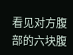看见对方腹部的六块腹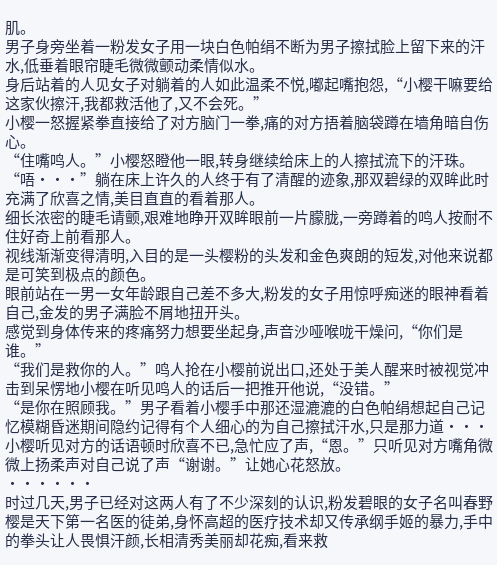肌。
男子身旁坐着一粉发女子用一块白色帕绢不断为男子擦拭脸上留下来的汗水,低垂着眼帘睫毛微微颤动柔情似水。
身后站着的人见女子对躺着的人如此温柔不悦,嘟起嘴抱怨,“小樱干嘛要给这家伙擦汗,我都救活他了,又不会死。”
小樱一怒握紧拳直接给了对方脑门一拳,痛的对方捂着脑袋蹲在墙角暗自伤心。
“住嘴鸣人。”小樱怒瞪他一眼,转身继续给床上的人擦拭流下的汗珠。
“唔···”躺在床上许久的人终于有了清醒的迹象,那双碧绿的双眸此时充满了欣喜之情,美目直直的看着那人。
细长浓密的睫毛请颤,艰难地睁开双眸眼前一片朦胧,一旁蹲着的鸣人按耐不住好奇上前看那人。
视线渐渐变得清明,入目的是一头樱粉的头发和金色爽朗的短发,对他来说都是可笑到极点的颜色。
眼前站在一男一女年龄跟自己差不多大,粉发的女子用惊呼痴迷的眼神看着自己,金发的男子满脸不屑地扭开头。
感觉到身体传来的疼痛努力想要坐起身,声音沙哑喉咙干燥问,“你们是谁。”
“我们是救你的人。”鸣人抢在小樱前说出口,还处于美人醒来时被视觉冲击到呆愣地小樱在听见鸣人的话后一把推开他说,“没错。”
“是你在照顾我。”男子看着小樱手中那还湿漉漉的白色帕绢想起自己记忆模糊昏迷期间隐约记得有个人细心的为自己擦拭汗水,只是那力道···
小樱听见对方的话语顿时欣喜不已,急忙应了声,“恩。”只听见对方嘴角微微上扬柔声对自己说了声“谢谢。”让她心花怒放。
······
时过几天,男子已经对这两人有了不少深刻的认识,粉发碧眼的女子名叫春野樱是天下第一名医的徒弟,身怀高超的医疗技术却又传承纲手姬的暴力,手中的拳头让人畏惧汗颜,长相清秀美丽却花痴,看来救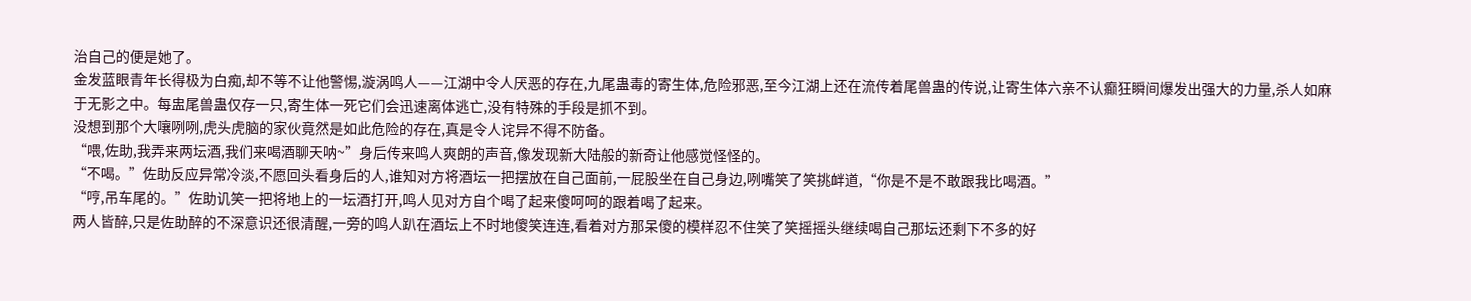治自己的便是她了。
金发蓝眼青年长得极为白痴,却不等不让他警惕,漩涡鸣人——江湖中令人厌恶的存在,九尾蛊毒的寄生体,危险邪恶,至今江湖上还在流传着尾兽蛊的传说,让寄生体六亲不认癫狂瞬间爆发出强大的力量,杀人如麻于无影之中。每盅尾兽蛊仅存一只,寄生体一死它们会迅速离体逃亡,没有特殊的手段是抓不到。
没想到那个大嚷咧咧,虎头虎脑的家伙竟然是如此危险的存在,真是令人诧异不得不防备。
“喂,佐助,我弄来两坛酒,我们来喝酒聊天呐~”身后传来鸣人爽朗的声音,像发现新大陆般的新奇让他感觉怪怪的。
“不喝。”佐助反应异常冷淡,不愿回头看身后的人,谁知对方将酒坛一把摆放在自己面前,一屁股坐在自己身边,咧嘴笑了笑挑衅道,“你是不是不敢跟我比喝酒。”
“哼,吊车尾的。”佐助讥笑一把将地上的一坛酒打开,鸣人见对方自个喝了起来傻呵呵的跟着喝了起来。
两人皆醉,只是佐助醉的不深意识还很清醒,一旁的鸣人趴在酒坛上不时地傻笑连连,看着对方那呆傻的模样忍不住笑了笑摇摇头继续喝自己那坛还剩下不多的好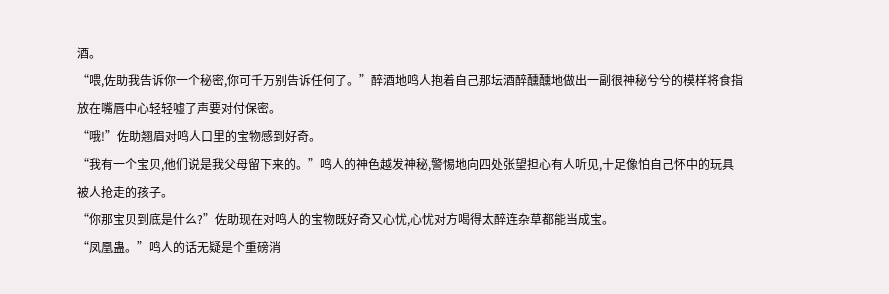酒。
“喂,佐助我告诉你一个秘密,你可千万别告诉任何了。”醉酒地鸣人抱着自己那坛酒醉醺醺地做出一副很神秘兮兮的模样将食指放在嘴唇中心轻轻嘘了声要对付保密。
“哦!”佐助翘眉对鸣人口里的宝物感到好奇。
“我有一个宝贝,他们说是我父母留下来的。”鸣人的神色越发神秘,警惕地向四处张望担心有人听见,十足像怕自己怀中的玩具被人抢走的孩子。
“你那宝贝到底是什么?”佐助现在对鸣人的宝物既好奇又心忧,心忧对方喝得太醉连杂草都能当成宝。
“凤凰蛊。”鸣人的话无疑是个重磅消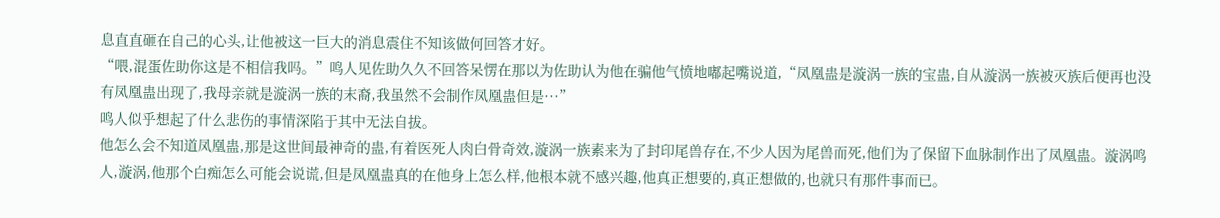息直直砸在自己的心头,让他被这一巨大的消息震住不知该做何回答才好。
“喂,混蛋佐助你这是不相信我吗。”鸣人见佐助久久不回答呆愣在那以为佐助认为他在骗他气愤地嘟起嘴说道,“凤凰蛊是漩涡一族的宝蛊,自从漩涡一族被灭族后便再也没有凤凰蛊出现了,我母亲就是漩涡一族的末裔,我虽然不会制作凤凰蛊但是···”
鸣人似乎想起了什么悲伤的事情深陷于其中无法自拔。
他怎么会不知道凤凰蛊,那是这世间最神奇的蛊,有着医死人肉白骨奇效,漩涡一族素来为了封印尾兽存在,不少人因为尾兽而死,他们为了保留下血脉制作出了凤凰蛊。漩涡鸣人,漩涡,他那个白痴怎么可能会说谎,但是凤凰蛊真的在他身上怎么样,他根本就不感兴趣,他真正想要的,真正想做的,也就只有那件事而已。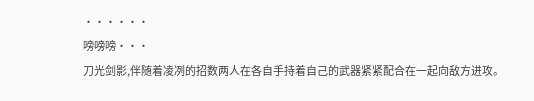······
嗙嗙嗙···
刀光剑影,伴随着凌冽的招数两人在各自手持着自己的武器紧紧配合在一起向敌方进攻。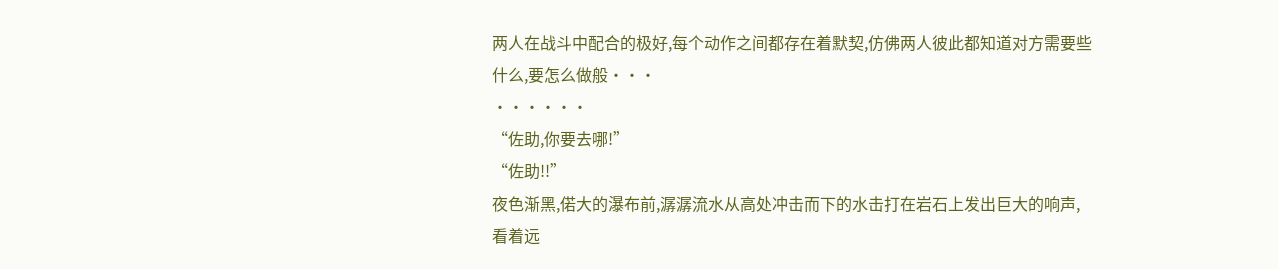两人在战斗中配合的极好,每个动作之间都存在着默契,仿佛两人彼此都知道对方需要些什么,要怎么做般···
······
“佐助,你要去哪!”
“佐助!!”
夜色渐黑,偌大的瀑布前,潺潺流水从高处冲击而下的水击打在岩石上发出巨大的响声,看着远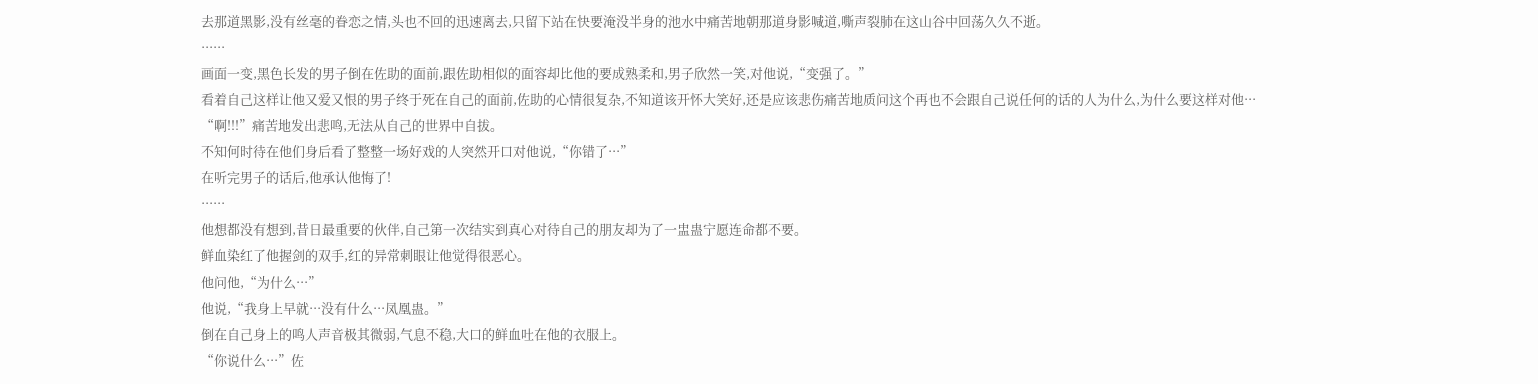去那道黑影,没有丝毫的眷恋之情,头也不回的迅速离去,只留下站在快要淹没半身的池水中痛苦地朝那道身影喊道,嘶声裂肺在这山谷中回荡久久不逝。
······
画面一变,黑色长发的男子倒在佐助的面前,跟佐助相似的面容却比他的要成熟柔和,男子欣然一笑,对他说,“变强了。”
看着自己这样让他又爱又恨的男子终于死在自己的面前,佐助的心情很复杂,不知道该开怀大笑好,还是应该悲伤痛苦地质问这个再也不会跟自己说任何的话的人为什么,为什么要这样对他···
“啊!!!”痛苦地发出悲鸣,无法从自己的世界中自拔。
不知何时待在他们身后看了整整一场好戏的人突然开口对他说,“你错了···”
在听完男子的话后,他承认他悔了!
······
他想都没有想到,昔日最重要的伙伴,自己第一次结实到真心对待自己的朋友却为了一盅蛊宁愿连命都不要。
鲜血染红了他握剑的双手,红的异常刺眼让他觉得很恶心。
他问他,“为什么···”
他说,“我身上早就···没有什么···凤凰蛊。”
倒在自己身上的鸣人声音极其微弱,气息不稳,大口的鲜血吐在他的衣服上。
“你说什么···”佐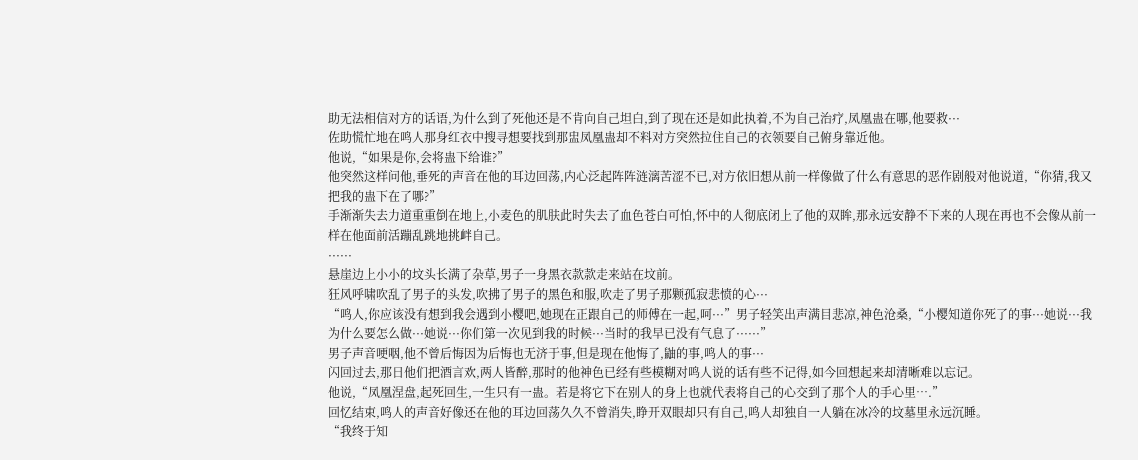助无法相信对方的话语,为什么到了死他还是不肯向自己坦白,到了现在还是如此执着,不为自己治疗,凤凰蛊在哪,他要救···
佐助慌忙地在鸣人那身红衣中搜寻想要找到那盅凤凰蛊却不料对方突然拉住自己的衣领要自己俯身靠近他。
他说,“如果是你,会将蛊下给谁?”
他突然这样问他,垂死的声音在他的耳边回荡,内心泛起阵阵涟漓苦涩不已,对方依旧想从前一样像做了什么有意思的恶作剧般对他说道,“你猜,我又把我的蛊下在了哪?”
手渐渐失去力道重重倒在地上,小麦色的肌肤此时失去了血色苍白可怕,怀中的人彻底闭上了他的双眸,那永远安静不下来的人现在再也不会像从前一样在他面前活蹦乱跳地挑衅自己。
······
悬崖边上小小的坟头长满了杂草,男子一身黑衣款款走来站在坟前。
狂风呼啸吹乱了男子的头发,吹拂了男子的黑色和服,吹走了男子那颗孤寂悲愤的心···
“鸣人,你应该没有想到我会遇到小樱吧,她现在正跟自己的师傅在一起,呵···”男子轻笑出声满目悲凉,神色沧桑,“小樱知道你死了的事···她说···我为什么要怎么做···她说···你们第一次见到我的时候···当时的我早已没有气息了······”
男子声音哽咽,他不曾后悔因为后悔也无济于事,但是现在他悔了,鼬的事,鸣人的事···
闪回过去,那日他们把酒言欢,两人皆醉,那时的他神色已经有些模糊对鸣人说的话有些不记得,如今回想起来却清晰难以忘记。
他说,“凤凰涅盘,起死回生,一生只有一蛊。若是将它下在别人的身上也就代表将自己的心交到了那个人的手心里….”
回忆结束,鸣人的声音好像还在他的耳边回荡久久不曾消失,睁开双眼却只有自己,鸣人却独自一人躺在冰冷的坟墓里永远沉睡。
“我终于知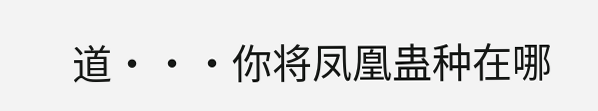道···你将凤凰蛊种在哪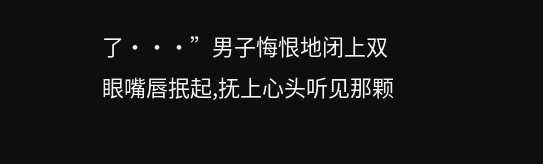了···”男子悔恨地闭上双眼嘴唇抿起,抚上心头听见那颗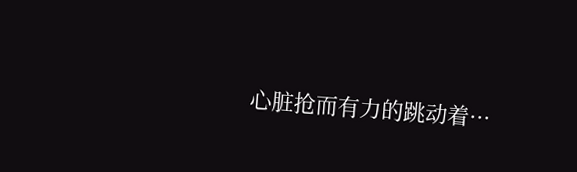心脏抢而有力的跳动着···